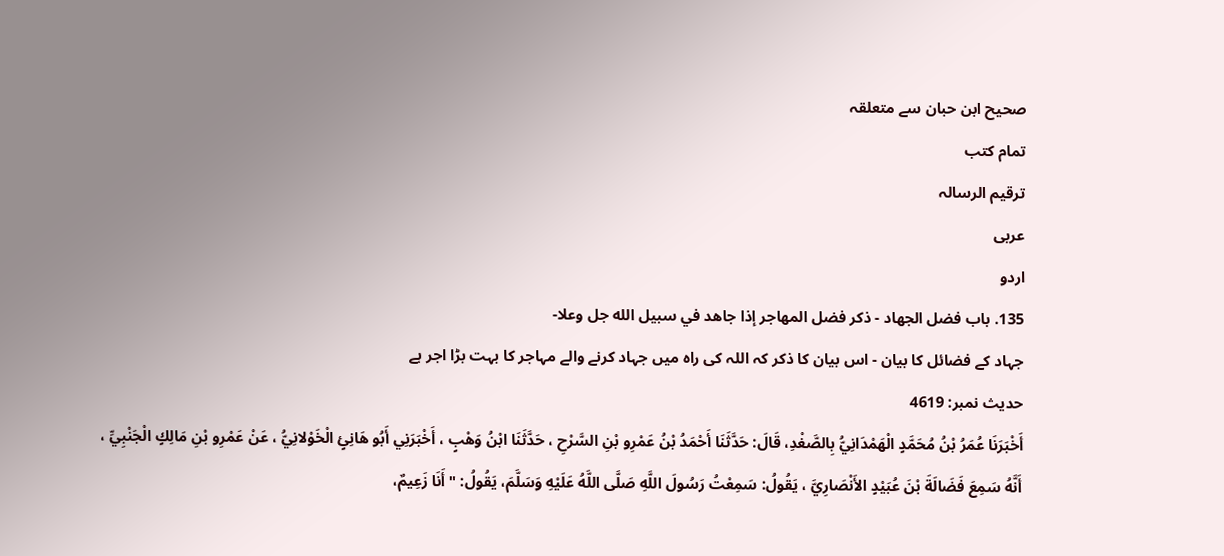صحیح ابن حبان سے متعلقہ
تمام کتب
ترقيم الرسالہ
عربی
اردو
135. باب فضل الجهاد - ذكر فضل المهاجر إذا جاهد في سبيل الله جل وعلا-
جہاد کے فضائل کا بیان - اس بیان کا ذکر کہ اللہ کی راہ میں جہاد کرنے والے مہاجر کا بہت بڑا اجر ہے
حدیث نمبر: 4619
أَخْبَرَنَا عُمَرُ بْنُ مُحَمَّدٍ الْهَمْدَانِيُّ بِالصَّغْدِ، قَالَ: حَدَّثَنَا أَحْمَدُ بْنُ عَمْرِو بْنِ السَّرْحِ ، حَدَّثَنَا ابْنُ وَهْبٍ ، أَخْبَرَنِي أَبُو هَانِئٍ الْخَوْلانِيُّ ، عَنْ عَمْرِو بْنِ مَالِكٍ الْجَنْبِيِّ ، أَنَّهُ سَمِعَ فَضَالَةَ بْنَ عُبَيْدٍ الأَنْصَارِيَّ ، يَقُولُ: سَمِعْتُ رَسُولَ اللَّهِ صَلَّى اللَّهُ عَلَيْهِ وَسَلَّمَ، يَقُولُ: " أَنَا زَعِيمٌ،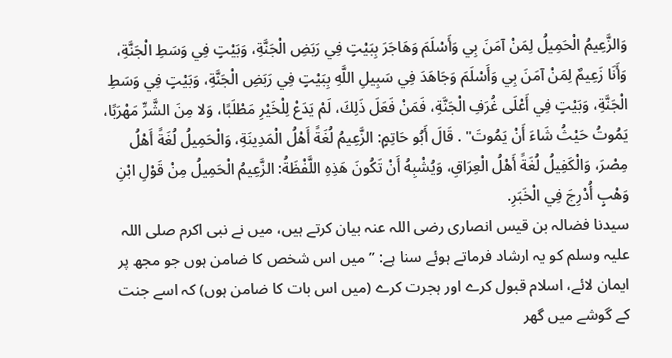وَالزَّعِيمُ الْحَمِيلُ لِمَنْ آمَنَ بِي وَأَسْلَمَ وَهَاجَرَ بِبَيْتٍ فِي رَبَضِ الْجَنَّةِ، وَبَيْتٍ فِي وَسَطِ الْجَنَّةِ، وَأَنَا زَعِيمٌ لِمَنْ آمَنَ بِي وَأَسْلَمَ وَجَاهَدَ فِي سَبِيلِ اللَّهِ بِبَيْتٍ فِي رَبَضِ الْجَنَّةِ، وَبَيْتٍ فِي وَسَطِ الْجَنَّةِ، وَبَيْتٍ فِي أَعْلَى غُرَفِ الْجَنَّةِ، فَمَنْ فَعَلَ ذَلِكَ، لَمْ يَدَعْ لِلْخَيْرِ مَطْلَبًا، وَلا مِنَ الشَّرِّ مَهْرَبًا، يَمُوتُ حَيْثُ شَاءَ أَنْ يَمُوتَ" . قَالَ أَبُو حَاتِمٍ: الزَّعِيمُ لُغَةً أَهْلُ الْمَدِينَةِ، وَالْحَمِيلُ لُغَةً أَهْلُ مِصْرَ، وَالْكَفِيلُ لُغَةً أَهْلُ الْعِرَاقِ، وَيُشْبِهُ أَنْ تَكُونَ هَذِهِ اللَّفْظَةُ: الزَّعِيمُ الْحَمِيلُ مِنْ قَوْلِ ابْنِ وَهْبٍ أُدْرِجَ فِي الْخَبَرِ.
سیدنا فضالہ بن قیس انصاری رضی اللہ عنہ بیان کرتے ہیں، میں نے نبی اکرم صلی اللہ علیہ وسلم کو یہ ارشاد فرماتے ہوئے سنا ہے: ”میں اس شخص کا ضامن ہوں جو مجھ پر ایمان لائے، اسلام قبول کرے اور ہجرت کرے (میں اس بات کا ضامن ہوں) کہ اسے جنت کے گوشے میں گھر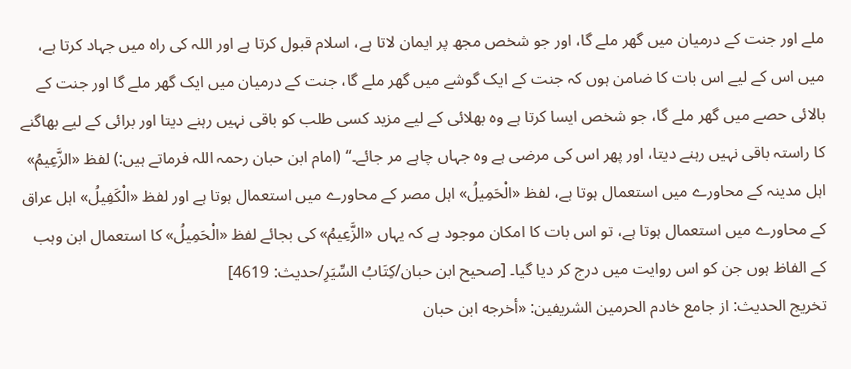ملے اور جنت کے درمیان میں گھر ملے گا، اور جو شخص مجھ پر ایمان لاتا ہے، اسلام قبول کرتا ہے اور اللہ کی راہ میں جہاد کرتا ہے، میں اس کے لیے اس بات کا ضامن ہوں کہ جنت کے ایک گوشے میں گھر ملے گا، جنت کے درمیان میں ایک گھر ملے گا اور جنت کے بالائی حصے میں گھر ملے گا، جو شخص ایسا کرتا ہے وہ بھلائی کے لیے مزید کسی طلب کو باقی نہیں رہنے دیتا اور برائی کے لیے بھاگنے کا راستہ باقی نہیں رہنے دیتا، اور پھر اس کی مرضی ہے وہ جہاں چاہے مر جائے۔“ (امام ابن حبان رحمہ اللہ فرماتے ہیں:) لفظ «الزَّعِيمُ» اہل مدینہ کے محاورے میں استعمال ہوتا ہے، لفظ «الْحَمِيلُ» اہل مصر کے محاورے میں استعمال ہوتا ہے اور لفظ «الْكَفِيلُ» اہل عراق کے محاورے میں استعمال ہوتا ہے، تو اس بات کا امکان موجود ہے کہ یہاں «الزَّعِيمُ» کی بجائے لفظ «الْحَمِيلُ» کا استعمال ابن وہب کے الفاظ ہوں جن کو اس روایت میں درج کر دیا گیا۔ [صحیح ابن حبان/كِتَابُ السِّيَرِ/حدیث: 4619]
تخریج الحدیث: از جامع خادم الحرمين الشريفين: «أخرجه ابن حبان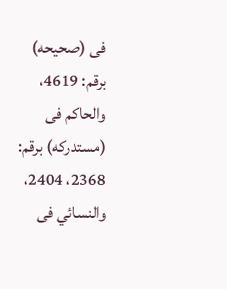فى (صحيحه) برقم: 4619، والحاكم فى (مستدركه) برقم: 2368، 2404، والنسائي فى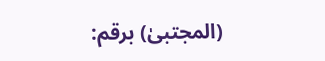(المجتبیٰ) برقم: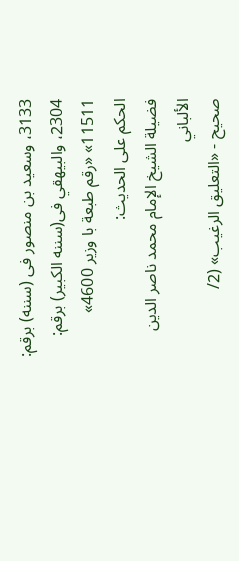3133، وسعيد بن منصور فى (سننه) برقم: 2304، والبيهقي فى(سننه الكبير) برقم: 11511» «رقم طبعة با وزير 4600»
الحكم على الحديث:
فضيلة الشيخ الإمام محمد ناصر الدين الألباني
صحيح - «التعليق الرغيب» (2/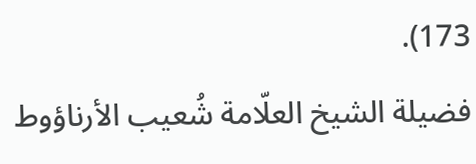173).
فضيلة الشيخ العلّامة شُعيب الأرناؤوط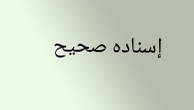إسناده صحيح